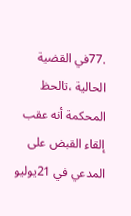.77في القضية الحالية ،تالحظ المحكمة أنه عقب إلقاء القبض على المدعي في 21يوليو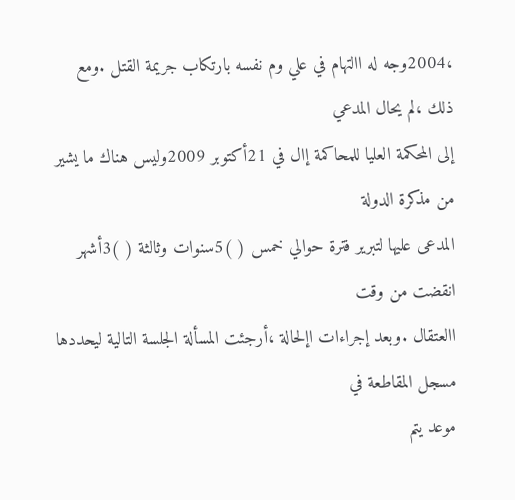،2004وجه له االتهام في علي وم نفسه بارتكاب جريمة القتل .ومع ذلك ،لم يحال المدعي
إلى المحكمة العليا للمحاكمة إال في 21أكتوبر 2009وليس هناك ما يشير من مذكرة الدولة
المدعى عليها لتبرير فترة حوالي خمس ( )5سنوات وثالثة ( )3أشهر انقضت من وقت
االعتقال .وبعد إجراءات اإلحالة ،أرجئت المسألة الجلسة التالية ليحددها مسجل المقاطعة في
موعد يتم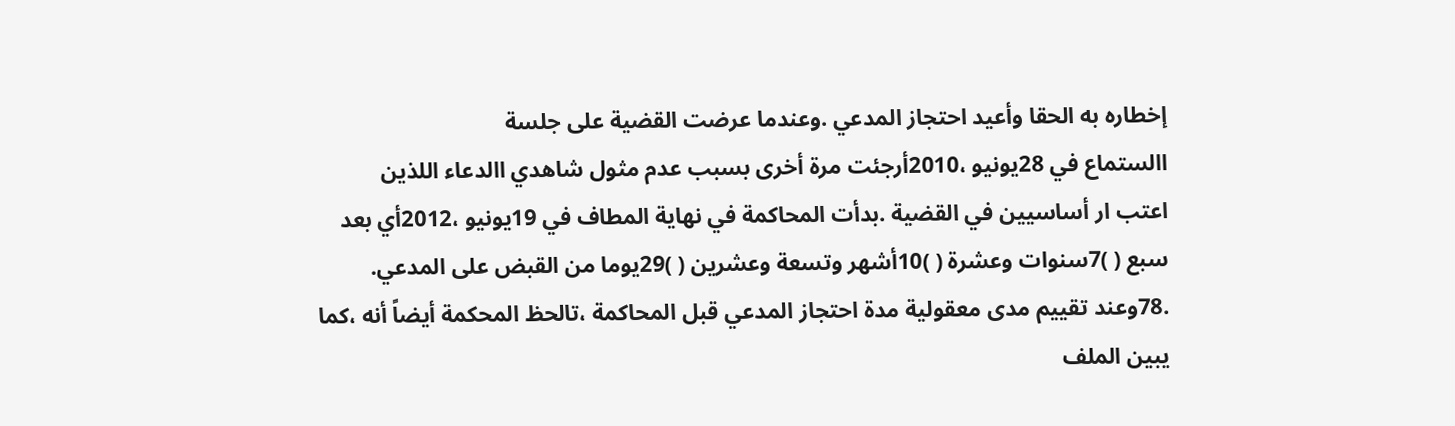إخطاره به الحقا وأعيد احتجاز المدعي .وعندما عرضت القضية على جلسة
االستماع في 28يونيو ،2010أرجئت مرة أخرى بسبب عدم مثول شاهدي االدعاء اللذين
اعتب ار أساسيين في القضية .بدأت المحاكمة في نهاية المطاف في 19يونيو ،2012أي بعد
سبع ( )7سنوات وعشرة ( )10أشهر وتسعة وعشرين ( )29يوما من القبض على المدعي.
.78وعند تقييم مدى معقولية مدة احتجاز المدعي قبل المحاكمة ،تالحظ المحكمة أيضاً أنه ،كما
يبين الملف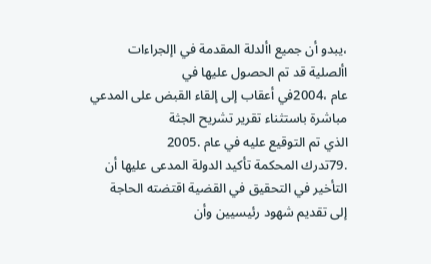،يبدو أن جميع األدلة المقدمة في اإلجراءات األصلية قد تم الحصول عليها في
عام ،2004في أعقاب إلى إلقاء القبض على المدعي مباشرة باستثناء تقرير تشريح الجثة
الذي تم التوقيع عليه في عام .2005
.79تدرك المحكمة تأكيد الدولة المدعى عليها أن التأخير في التحقيق في القضية اقتضته الحاجة
إلى تقديم شهود رئيسيين وأن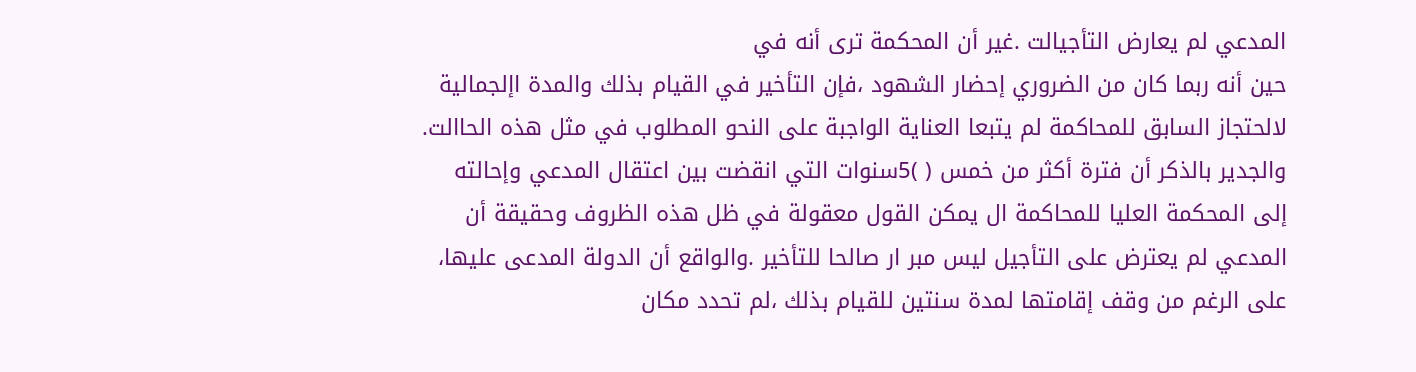المدعي لم يعارض التأجيالت .غير أن المحكمة ترى أنه في
حين أنه ربما كان من الضروري إحضار الشهود ،فإن التأخير في القيام بذلك والمدة اإلجمالية
لالحتجاز السابق للمحاكمة لم يتبعا العناية الواجبة على النحو المطلوب في مثل هذه الحاالت.
والجدير بالذكر أن فترة أكثر من خمس ( )5سنوات التي انقضت بين اعتقال المدعي وإحالته
إلى المحكمة العليا للمحاكمة ال يمكن القول معقولة في ظل هذه الظروف وحقيقة أن
المدعي لم يعترض على التأجيل ليس مبر ار صالحا للتأخير .والواقع أن الدولة المدعى عليها،
على الرغم من وقف إقامتها لمدة سنتين للقيام بذلك ،لم تحدد مكان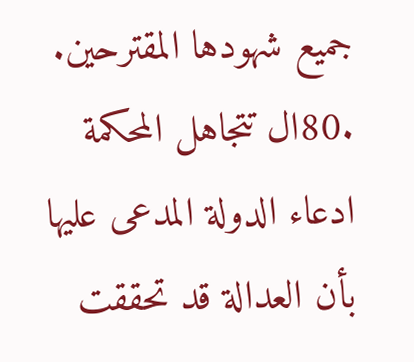جميع شهودها المقترحين.
.80ال تتجاهل المحكمة ادعاء الدولة المدعى عليها بأن العدالة قد تحققت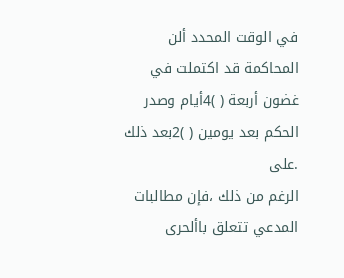في الوقت المحدد ألن
المحاكمة قد اكتملت في غضون أربعة ( )4أيام وصدر الحكم بعد يومين ( )2بعد ذلك .على
الرغم من ذلك ،فإن مطالبات المدعي تتعلق باألحرى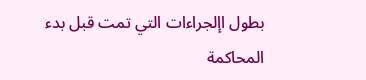بطول اإلجراءات التي تمت قبل بدء
المحاكمة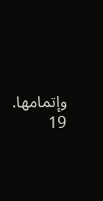وإتمامها.
19